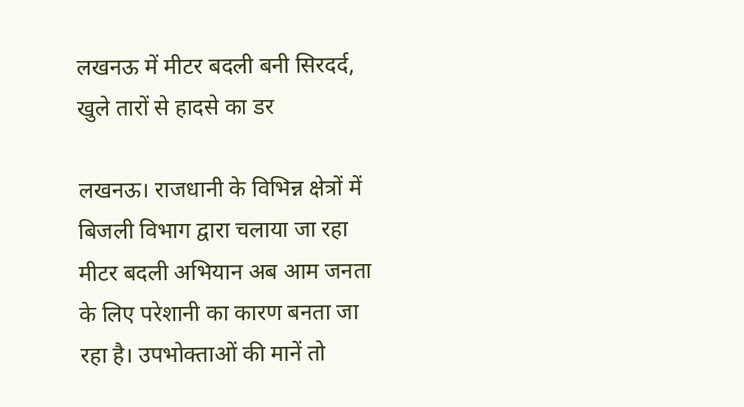लखनऊ में मीटर बदली बनी सिरदर्द, खुले तारों से हादसे का डर

लखनऊ। राजधानी के विभिन्न क्षेत्रों में बिजली विभाग द्वारा चलाया जा रहा मीटर बदली अभियान अब आम जनता के लिए परेशानी का कारण बनता जा रहा है। उपभोक्ताओं की मानें तो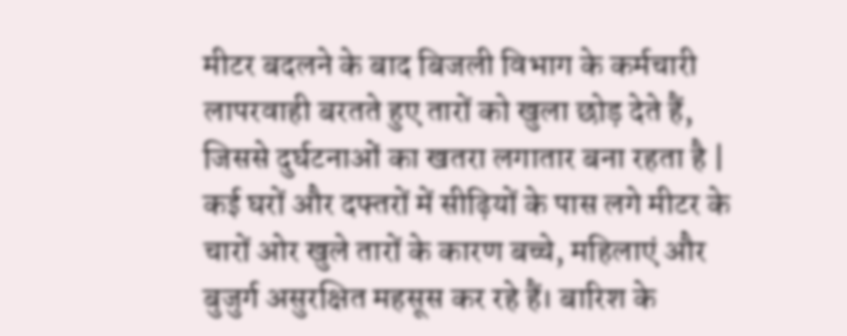मीटर बदलने के बाद बिजली विभाग के कर्मचारी लापरवाही बरतते हुए तारों को खुला छोड़ देते हैं, जिससे दुर्घटनाओं का खतरा लगातार बना रहता है | कई घरों और दफ्तरों में सीढ़ियों के पास लगे मीटर के चारों ओर खुले तारों के कारण बच्चे, महिलाएं और बुजुर्ग असुरक्षित महसूस कर रहे हैं। बारिश के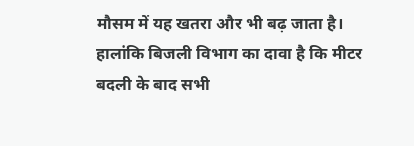मौसम में यह खतरा और भी बढ़ जाता है।
हालांकि बिजली विभाग का दावा है कि मीटर बदली के बाद सभी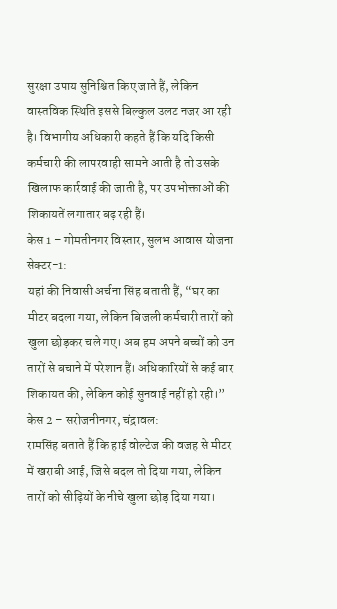सुरक्षा उपाय सुनिश्चित किए जाते हैं, लेकिन वास्तविक स्थिति इससे बिल्कुल उलट नजर आ रही है। विभागीय अधिकारी कहते हैं कि यदि किसी कर्मचारी की लापरवाही सामने आती है तो उसके खिलाफ कार्रवाई की जाती है, पर उपभोक्ताओं की शिकायतें लगातार बढ़ रही हैं।
केस 1 – गोमतीनगर विस्तार, सुलभ आवास योजना सेक्टर-1:
यहां की निवासी अर्चना सिंह बताती हैं, “घर का मीटर बदला गया, लेकिन बिजली कर्मचारी तारों को खुला छोड़कर चले गए। अब हम अपने बच्चों को उन तारों से बचाने में परेशान हैं। अधिकारियों से कई बार शिकायत की, लेकिन कोई सुनवाई नहीं हो रही।”
केस 2 – सरोजनीनगर, चंद्रावल:
रामसिंह बताते हैं कि हाई वोल्टेज की वजह से मीटर में खराबी आई, जिसे बदल तो दिया गया, लेकिन तारों को सीढ़ियों के नीचे खुला छोड़ दिया गया।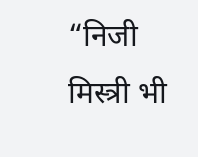“निजी मिस्त्री भी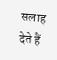सलाह देते हैं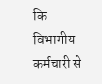कि विभागीय कर्मचारी से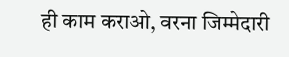ही काम कराओ, वरना जिम्मेदारी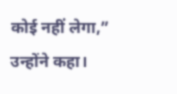कोई नहीं लेगा,” उन्होंने कहा।